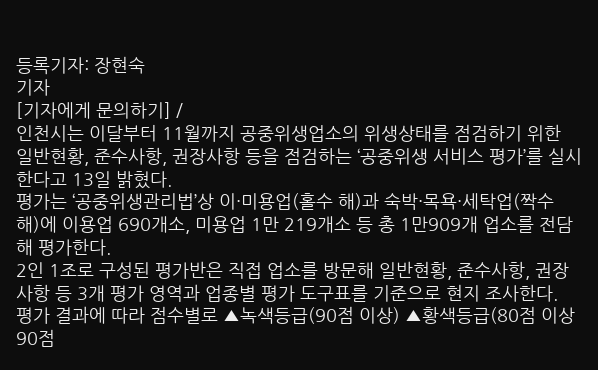등록기자: 장현숙
기자
[기자에게 문의하기] /
인천시는 이달부터 11월까지 공중위생업소의 위생상태를 점검하기 위한 일반현황, 준수사항, 권장사항 등을 점검하는 ‘공중위생 서비스 평가’를 실시한다고 13일 밝혔다.
평가는 ‘공중위생관리법’상 이·미용업(홀수 해)과 숙박·목욕·세탁업(짝수 해)에 이용업 690개소, 미용업 1만 219개소 등 총 1만909개 업소를 전담해 평가한다.
2인 1조로 구성된 평가반은 직접 업소를 방문해 일반현황, 준수사항, 권장사항 등 3개 평가 영역과 업종별 평가 도구표를 기준으로 현지 조사한다.
평가 결과에 따라 점수별로 ▲녹색등급(90점 이상) ▲황색등급(80점 이상 90점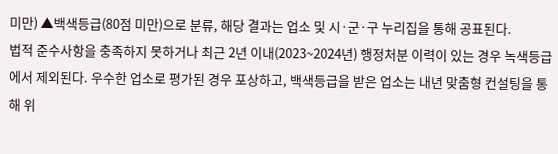미만) ▲백색등급(80점 미만)으로 분류, 해당 결과는 업소 및 시·군·구 누리집을 통해 공표된다.
법적 준수사항을 충족하지 못하거나 최근 2년 이내(2023~2024년) 행정처분 이력이 있는 경우 녹색등급에서 제외된다. 우수한 업소로 평가된 경우 포상하고, 백색등급을 받은 업소는 내년 맞춤형 컨설팅을 통해 위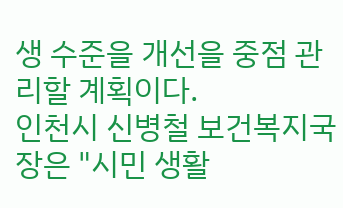생 수준을 개선을 중점 관리할 계획이다.
인천시 신병철 보건복지국장은 "시민 생활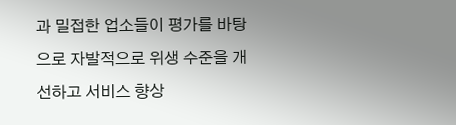과 밀접한 업소들이 평가를 바탕으로 자발적으로 위생 수준을 개선하고 서비스 향상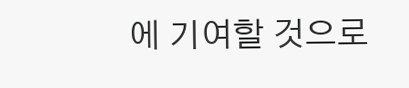에 기여할 것으로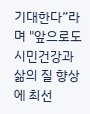기대한다”라며 "앞으로도 시민건강과 삶의 질 향상에 최선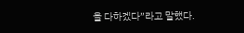을 다하겠다”라고 말했다.